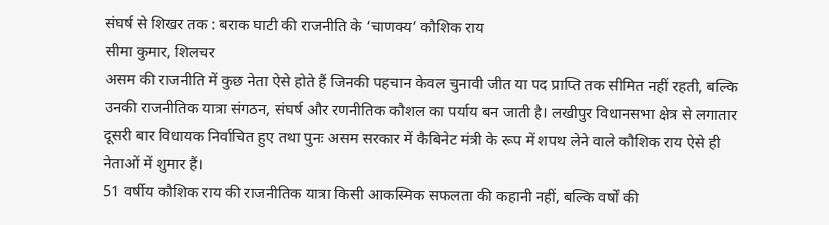संघर्ष से शिखर तक : बराक घाटी की राजनीति के ‘चाणक्य’ कौशिक राय
सीमा कुमार, शिलचर
असम की राजनीति में कुछ नेता ऐसे होते हैं जिनकी पहचान केवल चुनावी जीत या पद प्राप्ति तक सीमित नहीं रहती, बल्कि उनकी राजनीतिक यात्रा संगठन, संघर्ष और रणनीतिक कौशल का पर्याय बन जाती है। लखीपुर विधानसभा क्षेत्र से लगातार दूसरी बार विधायक निर्वाचित हुए तथा पुनः असम सरकार में कैबिनेट मंत्री के रूप में शपथ लेने वाले कौशिक राय ऐसे ही नेताओं में शुमार हैं।
51 वर्षीय कौशिक राय की राजनीतिक यात्रा किसी आकस्मिक सफलता की कहानी नहीं, बल्कि वर्षों की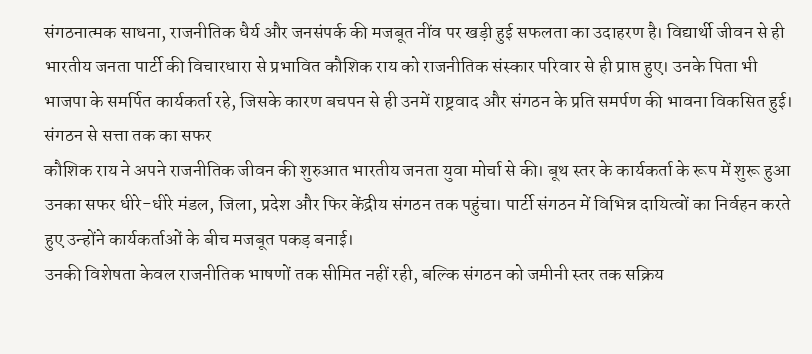संगठनात्मक साधना, राजनीतिक धैर्य और जनसंपर्क की मजबूत नींव पर खड़ी हुई सफलता का उदाहरण है। विद्यार्थी जीवन से ही भारतीय जनता पार्टी की विचारधारा से प्रभावित कौशिक राय को राजनीतिक संस्कार परिवार से ही प्राप्त हुए। उनके पिता भी भाजपा के समर्पित कार्यकर्ता रहे, जिसके कारण बचपन से ही उनमें राष्ट्रवाद और संगठन के प्रति समर्पण की भावना विकसित हुई।
संगठन से सत्ता तक का सफर
कौशिक राय ने अपने राजनीतिक जीवन की शुरुआत भारतीय जनता युवा मोर्चा से की। बूथ स्तर के कार्यकर्ता के रूप में शुरू हुआ उनका सफर धीरे-धीरे मंडल, जिला, प्रदेश और फिर केंद्रीय संगठन तक पहुंचा। पार्टी संगठन में विभिन्न दायित्वों का निर्वहन करते हुए उन्होंने कार्यकर्ताओं के बीच मजबूत पकड़ बनाई।
उनकी विशेषता केवल राजनीतिक भाषणों तक सीमित नहीं रही, बल्कि संगठन को जमीनी स्तर तक सक्रिय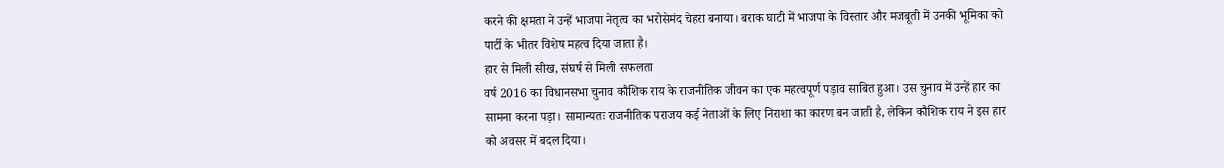करने की क्षमता ने उन्हें भाजपा नेतृत्व का भरोसेमंद चेहरा बनाया। बराक घाटी में भाजपा के विस्तार और मजबूती में उनकी भूमिका को पार्टी के भीतर विशेष महत्व दिया जाता है।
हार से मिली सीख, संघर्ष से मिली सफलता
वर्ष 2016 का विधानसभा चुनाव कौशिक राय के राजनीतिक जीवन का एक महत्वपूर्ण पड़ाव साबित हुआ। उस चुनाव में उन्हें हार का सामना करना पड़ा। सामान्यतः राजनीतिक पराजय कई नेताओं के लिए निराशा का कारण बन जाती है, लेकिन कौशिक राय ने इस हार को अवसर में बदल दिया।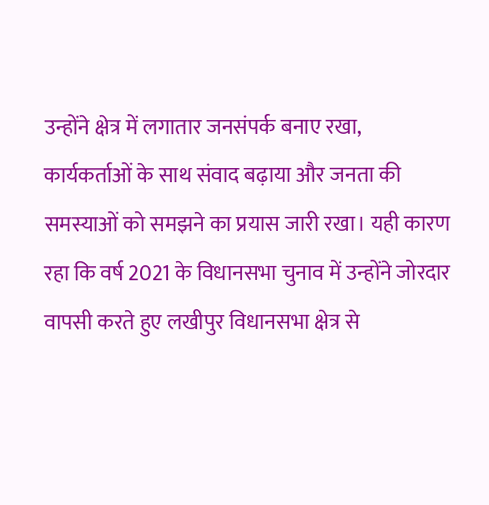उन्होंने क्षेत्र में लगातार जनसंपर्क बनाए रखा, कार्यकर्ताओं के साथ संवाद बढ़ाया और जनता की समस्याओं को समझने का प्रयास जारी रखा। यही कारण रहा कि वर्ष 2021 के विधानसभा चुनाव में उन्होंने जोरदार वापसी करते हुए लखीपुर विधानसभा क्षेत्र से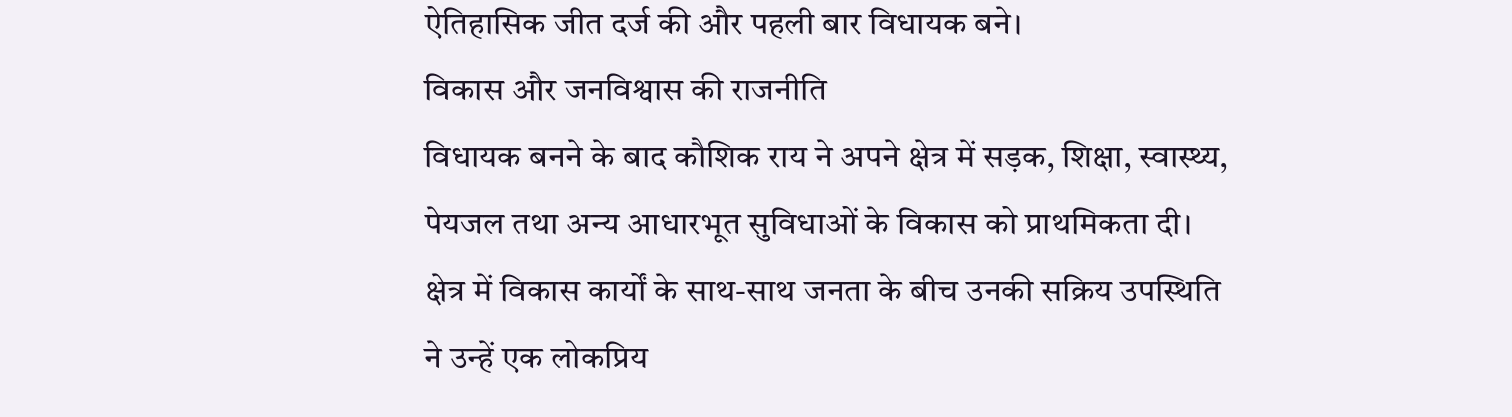ऐतिहासिक जीत दर्ज की और पहली बार विधायक बने।
विकास और जनविश्वास की राजनीति
विधायक बनने के बाद कौशिक राय ने अपने क्षेत्र में सड़क, शिक्षा, स्वास्थ्य, पेयजल तथा अन्य आधारभूत सुविधाओं के विकास को प्राथमिकता दी। क्षेत्र में विकास कार्यों के साथ-साथ जनता के बीच उनकी सक्रिय उपस्थिति ने उन्हें एक लोकप्रिय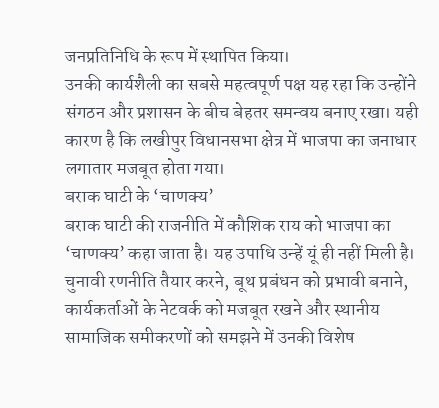जनप्रतिनिधि के रूप में स्थापित किया।
उनकी कार्यशैली का सबसे महत्वपूर्ण पक्ष यह रहा कि उन्होंने संगठन और प्रशासन के बीच बेहतर समन्वय बनाए रखा। यही कारण है कि लखीपुर विधानसभा क्षेत्र में भाजपा का जनाधार लगातार मजबूत होता गया।
बराक घाटी के ‘चाणक्य’
बराक घाटी की राजनीति में कौशिक राय को भाजपा का ‘चाणक्य’ कहा जाता है। यह उपाधि उन्हें यूं ही नहीं मिली है। चुनावी रणनीति तैयार करने, बूथ प्रबंधन को प्रभावी बनाने, कार्यकर्ताओं के नेटवर्क को मजबूत रखने और स्थानीय सामाजिक समीकरणों को समझने में उनकी विशेष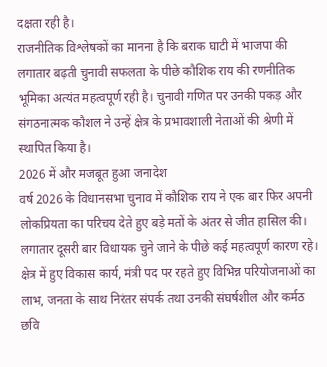दक्षता रही है।
राजनीतिक विश्लेषकों का मानना है कि बराक घाटी में भाजपा की लगातार बढ़ती चुनावी सफलता के पीछे कौशिक राय की रणनीतिक भूमिका अत्यंत महत्वपूर्ण रही है। चुनावी गणित पर उनकी पकड़ और संगठनात्मक कौशल ने उन्हें क्षेत्र के प्रभावशाली नेताओं की श्रेणी में स्थापित किया है।
2026 में और मजबूत हुआ जनादेश
वर्ष 2026 के विधानसभा चुनाव में कौशिक राय ने एक बार फिर अपनी लोकप्रियता का परिचय देते हुए बड़े मतों के अंतर से जीत हासिल की। लगातार दूसरी बार विधायक चुने जाने के पीछे कई महत्वपूर्ण कारण रहे।
क्षेत्र में हुए विकास कार्य, मंत्री पद पर रहते हुए विभिन्न परियोजनाओं का लाभ, जनता के साथ निरंतर संपर्क तथा उनकी संघर्षशील और कर्मठ छवि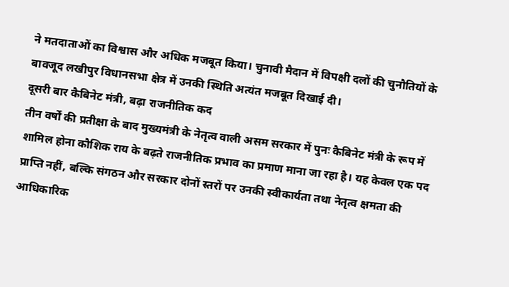ने मतदाताओं का विश्वास और अधिक मजबूत किया। चुनावी मैदान में विपक्षी दलों की चुनौतियों के बावजूद लखीपुर विधानसभा क्षेत्र में उनकी स्थिति अत्यंत मजबूत दिखाई दी।
दूसरी बार कैबिनेट मंत्री, बढ़ा राजनीतिक कद
तीन वर्षों की प्रतीक्षा के बाद मुख्यमंत्री के नेतृत्व वाली असम सरकार में पुनः कैबिनेट मंत्री के रूप में शामिल होना कौशिक राय के बढ़ते राजनीतिक प्रभाव का प्रमाण माना जा रहा है। यह केवल एक पद प्राप्ति नहीं, बल्कि संगठन और सरकार दोनों स्तरों पर उनकी स्वीकार्यता तथा नेतृत्व क्षमता की आधिकारिक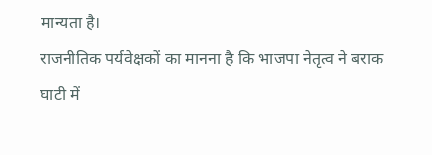मान्यता है।
राजनीतिक पर्यवेक्षकों का मानना है कि भाजपा नेतृत्व ने बराक घाटी में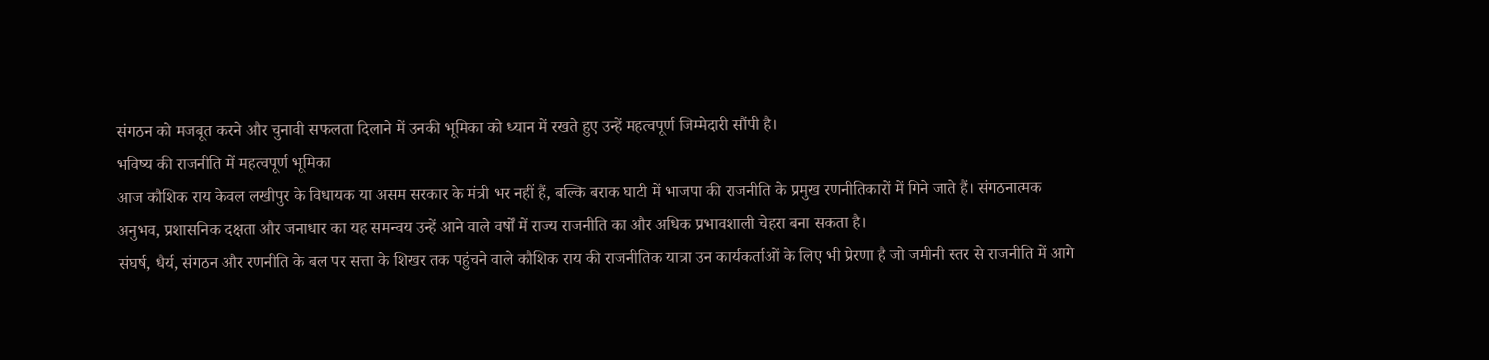संगठन को मजबूत करने और चुनावी सफलता दिलाने में उनकी भूमिका को ध्यान में रखते हुए उन्हें महत्वपूर्ण जिम्मेदारी सौंपी है।
भविष्य की राजनीति में महत्वपूर्ण भूमिका
आज कौशिक राय केवल लखीपुर के विधायक या असम सरकार के मंत्री भर नहीं हैं, बल्कि बराक घाटी में भाजपा की राजनीति के प्रमुख रणनीतिकारों में गिने जाते हैं। संगठनात्मक अनुभव, प्रशासनिक दक्षता और जनाधार का यह समन्वय उन्हें आने वाले वर्षों में राज्य राजनीति का और अधिक प्रभावशाली चेहरा बना सकता है।
संघर्ष, धैर्य, संगठन और रणनीति के बल पर सत्ता के शिखर तक पहुंचने वाले कौशिक राय की राजनीतिक यात्रा उन कार्यकर्ताओं के लिए भी प्रेरणा है जो जमीनी स्तर से राजनीति में आगे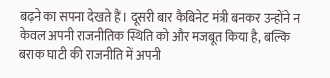बढ़ने का सपना देखते हैं। दूसरी बार कैबिनेट मंत्री बनकर उन्होंने न केवल अपनी राजनीतिक स्थिति को और मजबूत किया है, बल्कि बराक घाटी की राजनीति में अपनी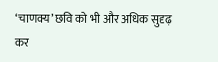‘चाणक्य’ छवि को भी और अधिक सुदृढ़ कर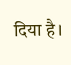दिया है।